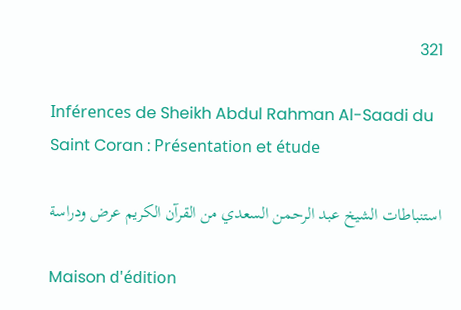321

Inférences de Sheikh Abdul Rahman Al-Saadi du Saint Coran : Présentation et étude

استنباطات الشيخ عبد الرحمن السعدي من القرآن الكريم عرض ودراسة

Maison d'édition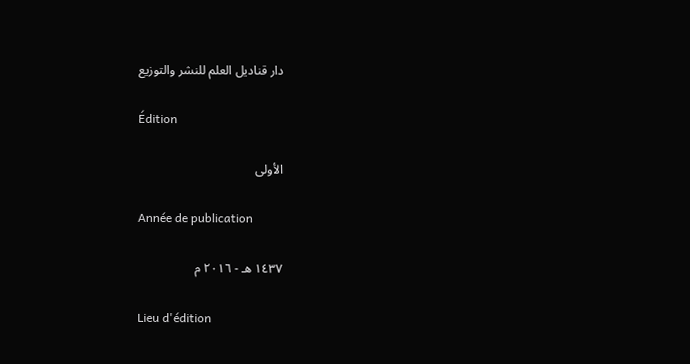دار قناديل العلم للنشر والتوزيع

Édition

الأولى

Année de publication

١٤٣٧ هـ - ٢٠١٦ م

Lieu d'édition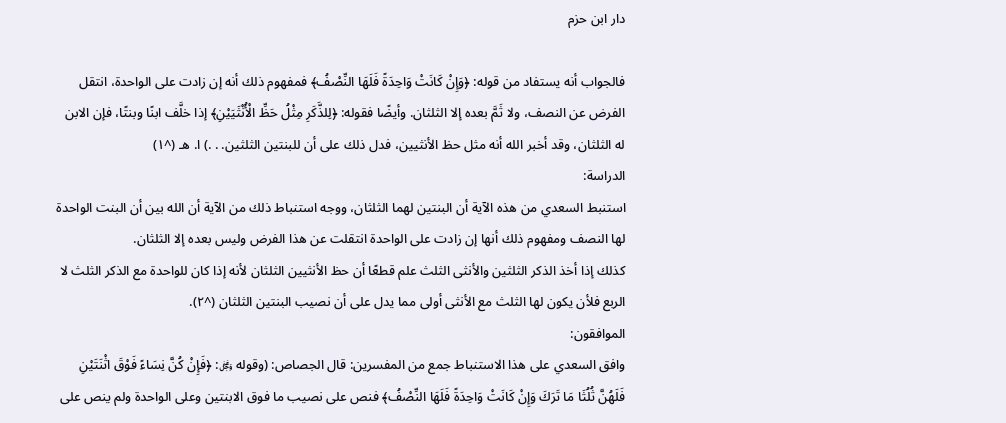دار ابن حزم

فالجواب أنه يستفاد من قوله: ﴿وَإِنْ كَانَتْ وَاحِدَةً فَلَهَا النِّصْفُ﴾ فمفهوم ذلك أنه إن زادت على الواحدة، انتقل الفرض عن النصف، ولا ثَمَّ بعده إلا الثلثان. وأيضًا فقوله: ﴿لِلذَّكَرِ مِثْلُ حَظِّ الْأُنْثَيَيْنِ﴾ إذا خلَّف ابنًا وبنتًا، فإن الابن له الثلثان، وقد أخبر الله أنه مثل حظ الأنثيين، فدل ذلك على أن للبنتين الثلثين. . .) ا. هـ (^١)
الدراسة:
استنبط السعدي من هذه الآية أن البنتين لهما الثلثان، ووجه استنباط ذلك من الآية أن الله بين أن البنت الواحدة لها النصف ومفهوم ذلك أنها إن زادت على الواحدة انتقلت عن هذا الفرض وليس بعده إلا الثلثان.
كذلك إذا أخذ الذكر الثلثين والأنثى الثلث علم قطعًا أن حظ الأنثيين الثلثان لأنه إذا كان للواحدة مع الذكر الثلث لا الربع فلأن يكون لها الثلث مع الأنثى أولى مما يدل على أن نصيب البنتين الثلثان (^٢).
الموافقون:
وافق السعدي على هذا الاستنباط جمع من المفسرين: قال الجصاص: (وقوله ﷿: ﴿فَإِنْ كُنَّ نِسَاءً فَوْقَ اثْنَتَيْنِ فَلَهُنَّ ثُلُثَا مَا تَرَكَ وَإِنْ كَانَتْ وَاحِدَةً فَلَهَا النِّصْفُ﴾ فنص على نصيب ما فوق الابنتين وعلى الواحدة ولم ينص على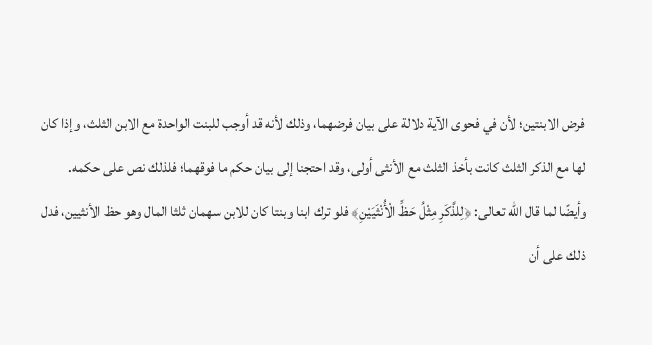فرض الابنتين؛ لأن في فحوى الآية دلالة على بيان فرضهما، وذلك لأنه قد أوجب للبنت الواحدة مع الابن الثلث، وإذا كان لها مع الذكر الثلث كانت بأخذ الثلث مع الأنثى أولى، وقد احتجنا إلى بيان حكم ما فوقهما؛ فلذلك نص على حكمه.
وأيضًا لما قال الله تعالى: ﴿لِلذَّكَرِ مِثْلُ حَظِّ الْأُنْثَيَيْنِ﴾ فلو ترك ابنا وبنتا كان للابن سهمان ثلثا المال وهو حظ الأنثيين، فدل ذلك على أن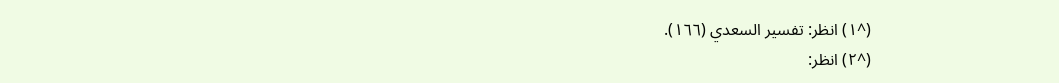(^١) انظر: تفسير السعدي (١٦٦).
(^٢) انظر: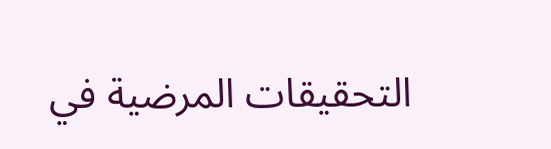التحقيقات المرضية في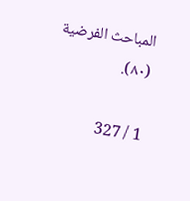المباحث الفرضية (٨٠).

1 / 327